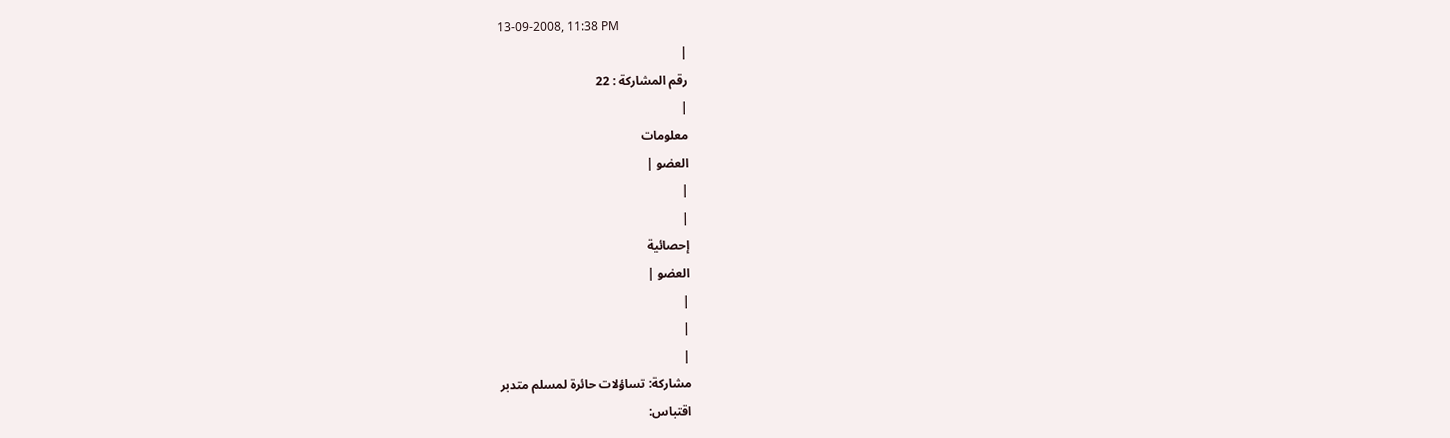13-09-2008, 11:38 PM
|
رقم المشاركة : 22
|
معلومات
العضو |
|
|
إحصائية
العضو |
|
|
|
مشاركة: تساؤلات حائرة لمسلم متدبر
اقتباس: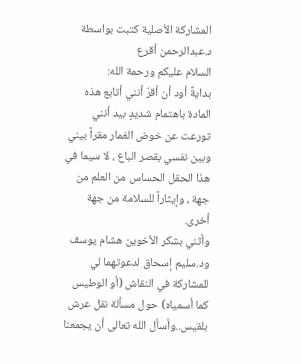المشاركة الأصلية كتبت بواسطة د.عبدالرحمن أقرع
السلام عليكم ورحمة الله:
بدايةً أود أن أقرّ أنني أتابع هذه المادة باهتمام شديدٍ بيد أنني تورعت عن خوض الغمار مقراً بيني وبين نفسي بقصر الباع ، لا سيما في هذا الحقل الحساس من العلم من جهة ، وإيثاراً للسلامة من جهة أخرى.
وأثني بشكر الأخوين هشام يوسف ود.سليم إسحاق لدعوتهما لي للمشاركة في النقاش (أو الوطيس كما أسمياه) حول مسألة نقل عرش بلقيس..وأسأل الله تعالى أن يجمعنا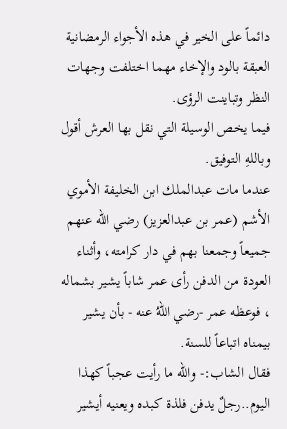دائماً على الخير في هذه الأجواء الرمضانية العبقة بالود والإخاء مهما اختلفت وجهات النظر وتباينت الرؤى.
فيما يخص الوسيلة التي نقل بها العرش أقول وباللهِ التوفيق.
عندما مات عبدالملك ابن الخليفة الأموي الأشم (عمر بن عبدالعزيز) رضي الله عنهم جميعاً وجمعنا بهم في دار كرامته، وأثناء العودة من الدفن رأى عمر شاباً يشير بشماله ، فوعظه عمر -رضي اللهُ عنه - بأن يشير بيمناه اتباعاً للسنة.
فقال الشاب:- والله ما رأيت عجباً كهذا اليوم..رجلٌ يدفن فلذة كبده ويعنيه أيشير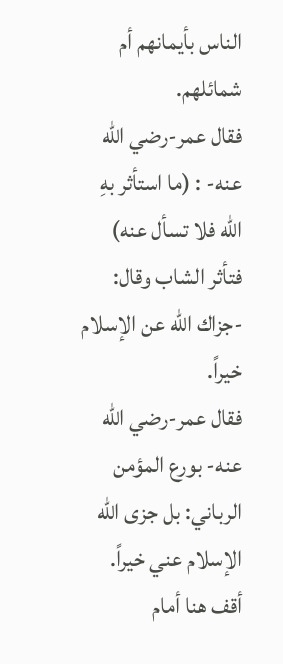الناس بأيمانهم أم شمائلهم.
فقال عمر-رضي الله عنه- : (ما استأثر بهِ الله فلا تسأل عنه)
فتأثر الشاب وقال: -جزاك الله عن الإسلام خيراً.
فقال عمر-رضي الله عنه- بورع المؤمن الرباني: بل جزى الله الإسلام عني خيراً.
أقف هنا أمام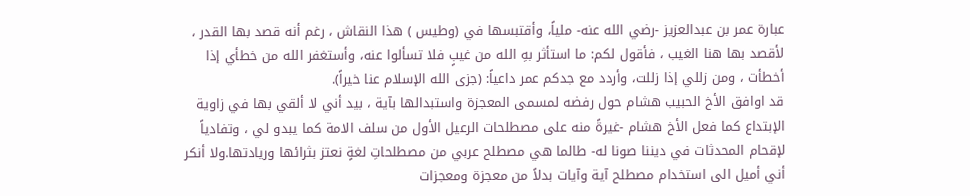عبارة عمر بن عبدالعزيز -رضي الله عنه- ملياً، وأقتبسها في (وطيس ) هذا النقاش ، رغم أنه قصد بها القدر ، لأقصد بها هنا الغيب ، فأقول لكم: ما استأثر بهِ الله من غيبٍ فلا تسألوا عنه، وأستغفر الله من خطأي إذا أخطأت ، ومن زللي إذا زللت، وأردد مع جدكم عمر داعياً: (جزى الله الإسلام عنا خيراً).
قد اوافق الأخ الحبيب هشام حول رفضه لمسمى المعجزة واستبدالها بآية ، بيد أني لا ألقي بها في زاوية الإبتداع كما فعل الأخ هشام -غيرةً منه على مصطلحات الرعيل الأول من سلف الامة كما يبدو لي ، وتفادياً لإقحام المحدثات في ديننا صونا له- طالما هي مصطلح عربي من مصطلحاتِ لغةٍ نعتز بثرائها وريادتها.ولا أنكر أني أميل الى استخدام مصطلح آية وآيات بدلاً من معجزة ومعجزات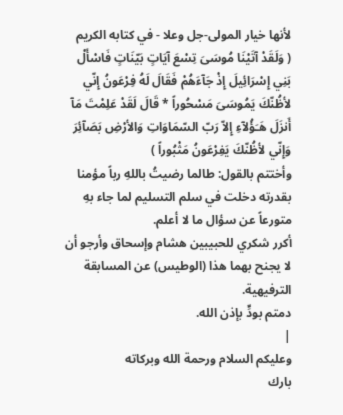لأنها خيار المولى-جل وعلا - في كتابه الكريم
( وَلَقَدْ آتَيْنَا مُوسَىَ تِسْعَ آيَاتٍ بَيّنَاتٍ فَاسْأَلْ بَنِي إِسْرَائِيلَ إِذْ جَآءَهُمْ فَقَالَ لَهُ فِرْعَونُ إِنّي لأظُنّكَ يَمُوسَىَ مَسْحُوراً * قَالَ لَقَدْ عَلِمْتَ مَآ أَنزَلَ هَـَؤُلآءِ إِلاّ رَبّ السّمَاوَاتِ وَالأرْضِ بَصَآئِرَ وَإِنّي لأظُنّكَ يَفِرْعَونُ مَثْبُوراً )
وأختتم بالقول: طالما رضيتُ باللهِ رباً مؤمنا بقدرته دخلت في سلم التسليم لما جاء بهِ متورعاً عن سؤال ما لا أعلم.
أكرر شكري للحبيبين هشام وإسحاق وأرجو أن لا يجنح بهما هذا (الوطيس) عن المسابقة الترفيهية.
دمتم بودٍّ بإذن الله.
|
وعليكم السلام ورحمة الله وبركاته
بارك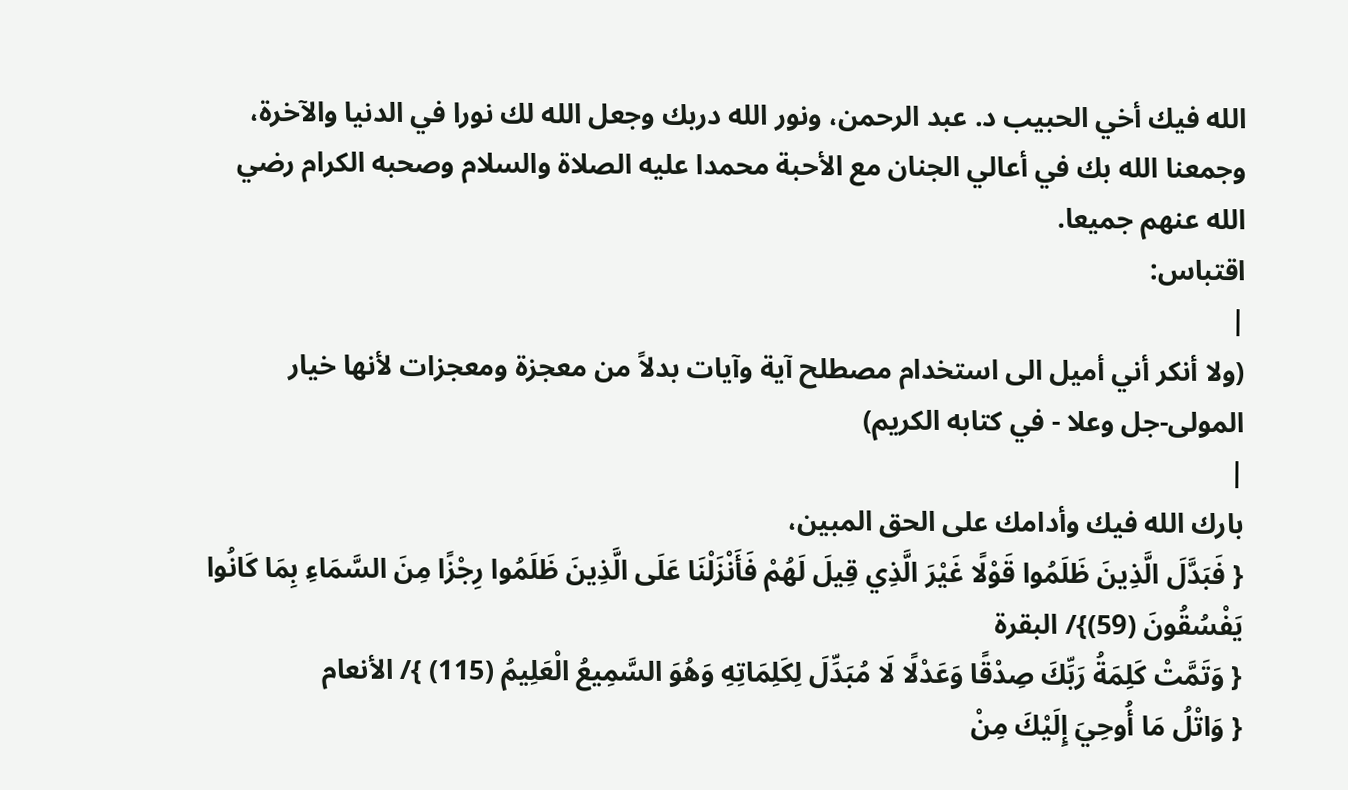الله فيك أخي الحبيب د. عبد الرحمن، ونور الله دربك وجعل الله لك نورا في الدنيا والآخرة، وجمعنا الله بك في أعالي الجنان مع الأحبة محمدا عليه الصلاة والسلام وصحبه الكرام رضي الله عنهم جميعا.
اقتباس:
|
(ولا أنكر أني أميل الى استخدام مصطلح آية وآيات بدلاً من معجزة ومعجزات لأنها خيار المولى-جل وعلا - في كتابه الكريم)
|
بارك الله فيك وأدامك على الحق المبين،
{ فَبَدَّلَ الَّذِينَ ظَلَمُوا قَوْلًا غَيْرَ الَّذِي قِيلَ لَهُمْ فَأَنْزَلْنَا عَلَى الَّذِينَ ظَلَمُوا رِجْزًا مِنَ السَّمَاءِ بِمَا كَانُوا يَفْسُقُونَ (59)}/ البقرة
{ وَتَمَّتْ كَلِمَةُ رَبِّكَ صِدْقًا وَعَدْلًا لَا مُبَدِّلَ لِكَلِمَاتِهِ وَهُوَ السَّمِيعُ الْعَلِيمُ (115) }/ الأنعام
{ وَاتْلُ مَا أُوحِيَ إِلَيْكَ مِنْ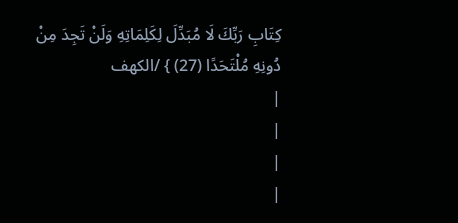كِتَابِ رَبِّكَ لَا مُبَدِّلَ لِكَلِمَاتِهِ وَلَنْ تَجِدَ مِنْ دُونِهِ مُلْتَحَدًا (27) } /الكهف
|
|
|
|